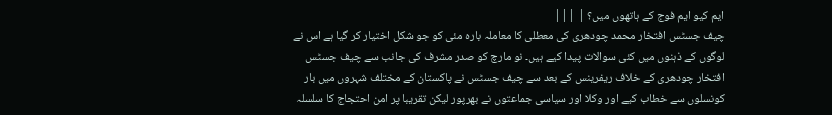ایم کیو ایم فوج کے ہاتھوں میں؟ | |||
چیف جسٹس افتخار محمد چودھری کی معطلی کا معاملہ بارہ مئی کو جو شکل اختیار کر گیا ہے اس نے لوگوں کے ذہنوں میں کئی سوالات پیدا کیے ہیں۔ نو مارچ کو صدر مشرف کی جانب سے چیف جسٹس افتخار چودھری کے خلاف ریفرینس کے بعد سے چیف جسٹس نے پاکستان کے مختلف شہروں میں بار کونسلوں سے خطاب کیے اور وکلا اور سیاسی جماعتوں نے بھرپور لیکن تقریبا پر امن احتجاج کا سلسلہ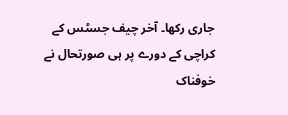جاری رکھا۔ آخر چیف جسٹس کے کراچی کے دورے پر ہی صورتحال نے خوفناک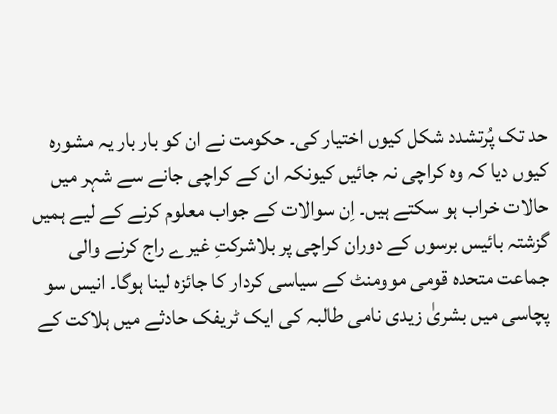حد تک پُرتشدد شکل کیوں اختیار کی۔ حکومت نے ان کو بار بار یہ مشورہ کیوں دیا کہ وہ کراچی نہ جائیں کیونکہ ان کے کراچی جانے سے شہر میں حالات خراب ہو سکتے ہیں۔ اِن سوالات کے جواب معلوم کرنے کے لیے ہمیں گزشتہ بائیس برسوں کے دوران کراچی پر بلاشرکتِ غیرے راج کرنے والی جماعت متحدہ قومی موومنٹ کے سیاسی کردار کا جائزہ لینا ہوگا۔ انیس سو پچاسی میں بشریٰ زیدی نامی طالبہ کی ایک ٹریفک حادثے میں ہلاکت کے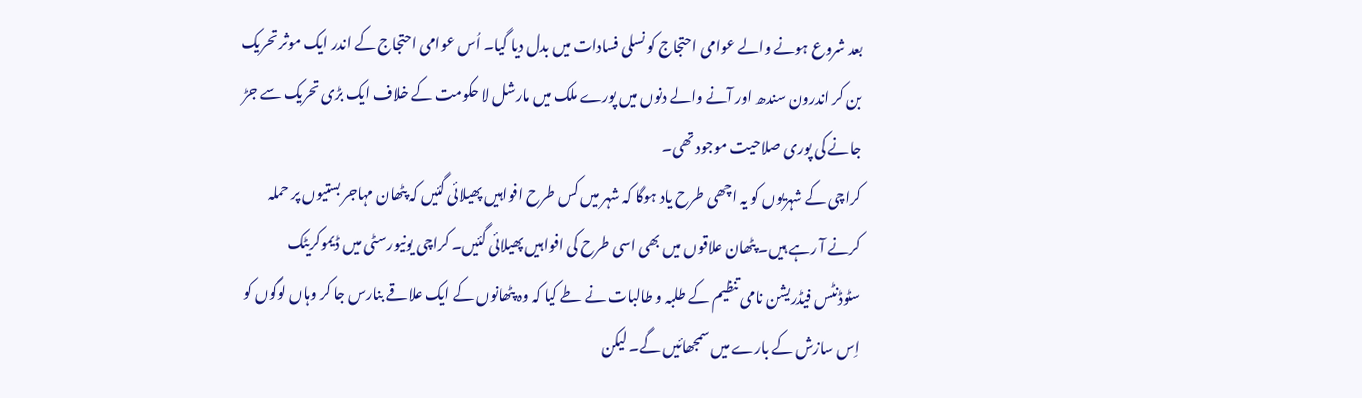بعد شروع ہونے والے عوامی احتجاج کو نسلی فسادات میں بدل دیا گیا۔ اُس عوامی احتجاج کے اندر ایک موثر تحریک بن کر اندرون سندھ اور آنے والے دنوں میں پورے ملک میں مارشل لا حکومت کے خلاف ایک بڑی تحریک سے جڑ جانے کی پوری صلاحیت موجود تھی۔
کراچی کے شہریوں کو یہ اچھی طرح یاد ہوگا کہ شہر میں کس طرح افواہیں پھیلائی گئیں کہ پٹھان مہاجر بستیوں پر حملہ کرنے آ رہے ہیں۔ پٹھان علاقوں میں بھی اسی طرح کی افواہیں پھیلائی گئیں۔ کراچی یونیورسٹی میں ڈیموکریٹک سٹوڈنٹس فیڈریشن نامی تنظیم کے طلبہ و طالبات نے طے کیا کہ وہ پٹھانوں کے ایک علاقے بنارس جا کر وہاں لوگوں کو اِس سازش کے بارے میں سمجھائیں گے۔ لیکن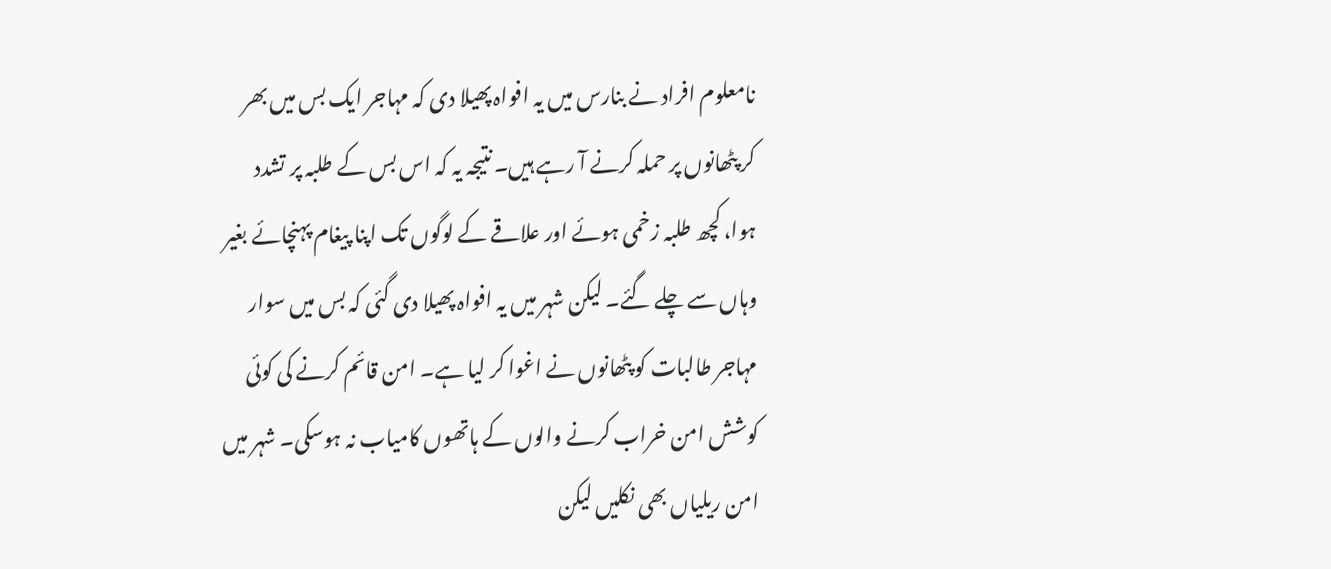نامعلوم افراد نے بنارس میں یہ افواہ پھیلا دی کہ مہاجر ایک بس میں بھر کر پٹھانوں پر حملہ کرنے آ رہے ہیں۔ نتیجہ یہ کہ اس بس کے طلبہ پر تشدد ہوا، کچھ طلبہ زخمی ہوئے اور علاقے کے لوگوں تک اپنا پیغام پہنچائے بغیر وہاں سے چلے گئے۔ لیکن شہر میں یہ افواہ پھیلا دی گئی کہ بس میں سوار مہاجر طالبات کو پٹھانوں نے اغوا کر لیا ہے۔ امن قائم کرنے کی کوئی کوشش امن خراب کرنے والوں کے ہاتھوں کامیاب نہ ہوسکی۔ شہر میں امن ریلیاں بھی نکلیں لیکن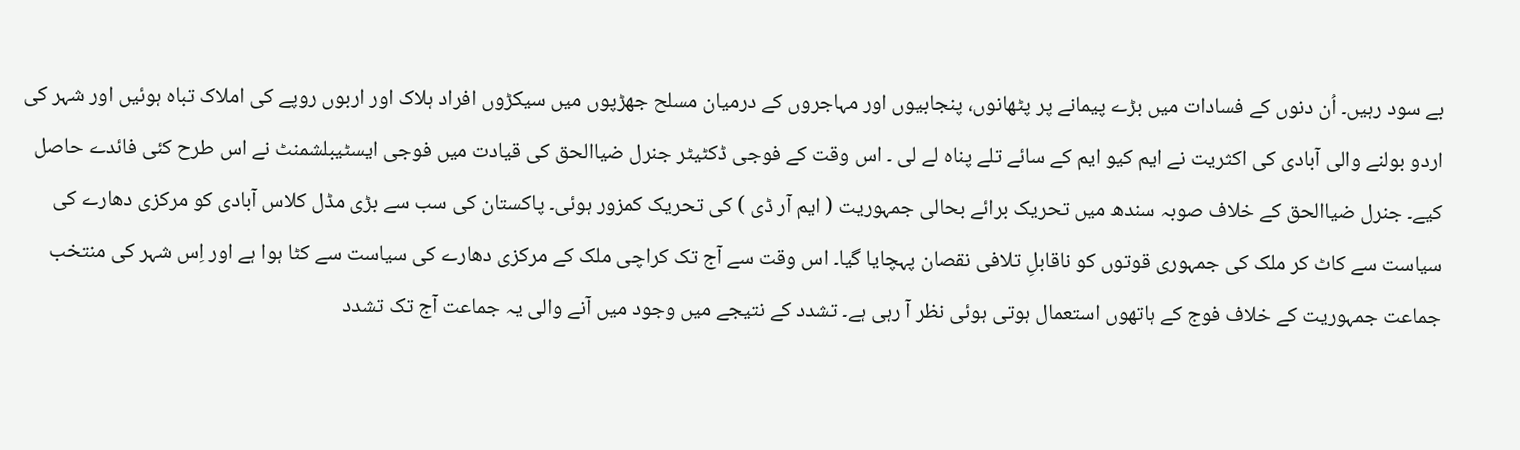بے سود رہیں۔ اُن دنوں کے فسادات میں بڑے پیمانے پر پٹھانوں، پنجابیوں اور مہاجروں کے درمیان مسلح جھڑپوں میں سیکڑوں افراد ہلاک اور اربوں روپے کی املاک تباہ ہوئیں اور شہر کی اردو بولنے والی آبادی کی اکثریت نے ایم کیو ایم کے سائے تلے پناہ لے لی ۔ اس وقت کے فوجی ڈکٹیٹر جنرل ضیاالحق کی قیادت میں فوجی ایسٹیبلشمنٹ نے اس طرح کئی فائدے حاصل کیے۔ جنرل ضیاالحق کے خلاف صوبہ سندھ میں تحریک برائے بحالی جمہوریت ( ایم آر ڈی ) کی تحریک کمزور ہوئی۔ پاکستان کی سب سے بڑی مڈل کلاس آبادی کو مرکزی دھارے کی سیاست سے کاٹ کر ملک کی جمہوری قوتوں کو ناقابلِ تلافی نقصان پہچایا گیا۔ اس وقت سے آج تک کراچی ملک کے مرکزی دھارے کی سیاست سے کٹا ہوا ہے اور اِس شہر کی منتخب جماعت جمہوریت کے خلاف فوج کے ہاتھوں استعمال ہوتی ہوئی نظر آ رہی ہے۔ تشدد کے نتیجے میں وجود میں آنے والی یہ جماعت آج تک تشدد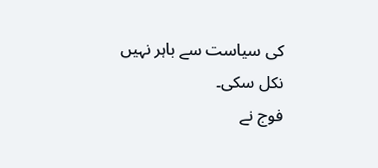کی سیاست سے باہر نہیں نکل سکی۔
فوج نے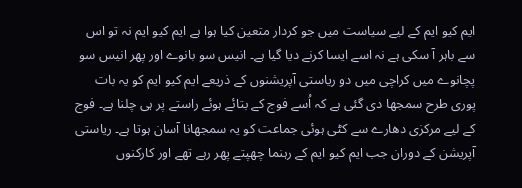ایم کیو ایم کے لیے سیاست میں جو کردار متعین کیا ہوا ہے ایم کیو ایم نہ تو اس سے باہر آ سکی ہے نہ اسے ایسا کرنے دیا گیا ہے۔ انیس سو بانوے اور پھر انیس سو پچانوے میں کراچی میں دو ریاستی آپریشنوں کے ذریعے ایم کیو ایم کو یہ بات پوری طرح سمجھا دی گئی ہے کہ اُسے فوج کے بتائے ہوئے راستے پر ہی چلنا ہے۔ فوج کے لیے مرکزی دھارے سے کٹی ہوئی جماعت کو یہ سمجھانا آسان ہوتا ہے۔ ریاستی آپریشن کے دوران جب ایم کیو ایم کے رہنما چھپتے پھر رہے تھے اور کارکنوں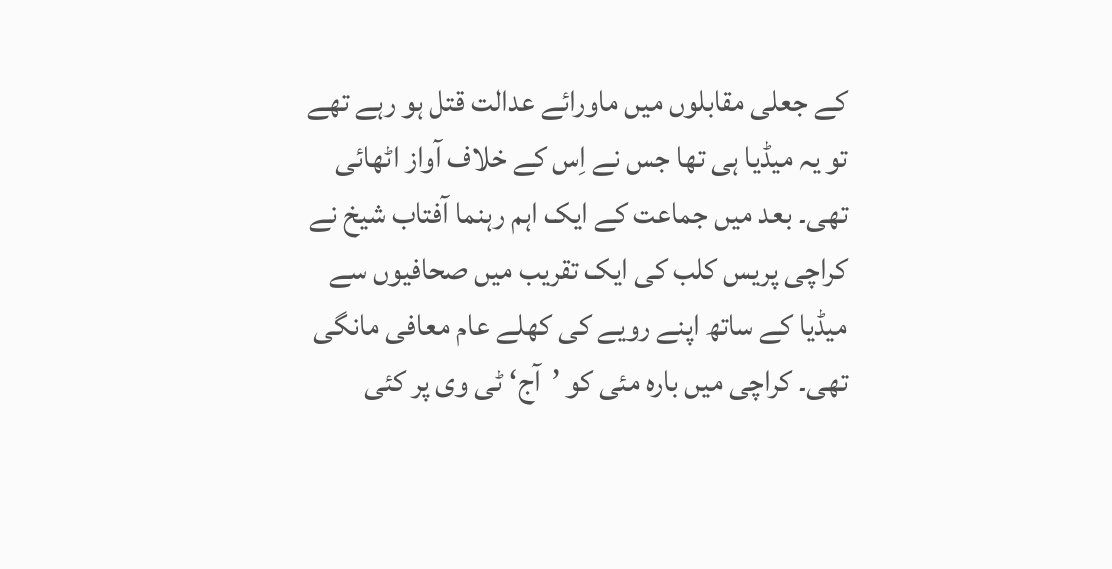کے جعلی مقابلوں میں ماورائے عدالت قتل ہو رہے تھے تو یہ میڈیا ہی تھا جس نے اِس کے خلاف آواز اٹھائی تھی۔ بعد میں جماعت کے ایک اہم رہنما آفتاب شیخ نے کراچی پریس کلب کی ایک تقریب میں صحافیوں سے میڈیا کے ساتھ اپنے رویے کی کھلے عام معافی مانگی تھی۔ کراچی میں بارہ مئی کو ’آج‘ ٹی وی پر کئی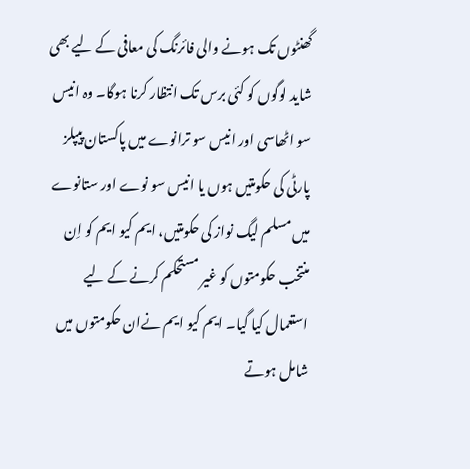گھنٹوں تک ہونے والی فائرنگ کی معافی کے لیے بھی شاید لوگوں کو کئی برس تک انتظار کرنا ہوگا۔ وہ انیس سو اٹھاسی اور انیس سو ترانوے میں پاکستان پیپلز پارٹی کی حکومتیں ہوں یا انیس سو نوے اور ستانوے میں مسلم لیگ نواز کی حکومتیں، ایم کیو ایم کو اِن منتخب حکومتوں کو غیر مستحکم کرنے کے لیے استعمال کیا گیا۔ ایم کیو ایم نےان حکومتوں میں شامل ہوتے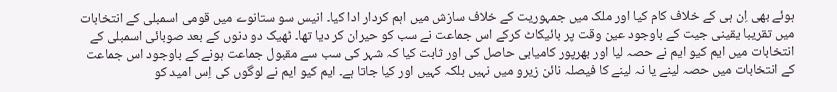ہوئے بھی اِن ہی کے خلاف کام کیا اور ملک میں جمہوریت کے خلاف سازش میں اہم کردار ادا کیا۔ انیس سو ستانوے میں قومی اسمبلی کے انتخابات میں تقریبا یقینی جیت کے باوجود عین وقت پر بائیکاٹ کرکے اس جماعت نے سب کو حیران کر دیا تھا۔ ٹھیک دو دنوں کے بعد صوبائی اسمبلی کے انتخابات میں ایم کیو ایم نے حصہ لیا اور بھرپور کامیابی حاصل کی اور ثابت کیا کہ شہر کی سب سے مقبول جماعت ہونے کے باوجود اس جماعت کے انتخابات میں حصہ لینے یا نہ لینے کا فیصلہ نائن زیرو میں نہیں بلکہ کہیں اور کیا جاتا ہے۔ ایم کیو ایم نے لوگوں کی اِس امید کو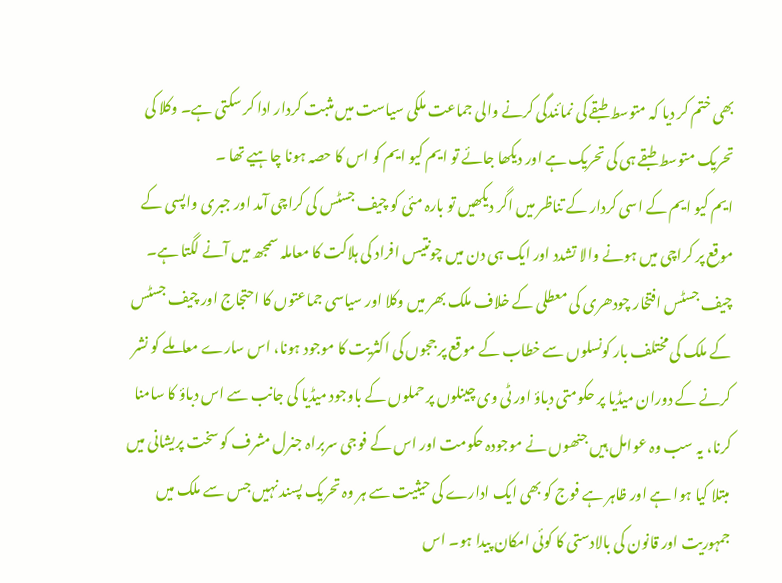بھی ختم کر دیا کہ متوسط طبقے کی نمائندگی کرنے والی جماعت ملکی سیاست میں مثبت کردار ادا کر سکتی ہے۔ وکلا کی تحریک متوسط طبقے ہی کی تحریک ہے اور دیکھا جائے تو ایم کیو ایم کو اس کا حصہ ہونا چاہیے تھا ۔
ایم کیو ایم کے اسی کردار کے تناظر میں اگر دیکھیں تو بارہ مئی کو چیف جسٹس کی کراچی آمد اور جبری واپسی کے موقع پر کراچی میں ہونے والا تشدد اور ایک ہی دن میں چونتیس افراد کی ہلاکت کا معاملہ سمجھ میں آنے لگتا ہے۔ چیف جسٹس افتخار چودھری کی معطلی کے خلاف ملک بھر میں وکلا اور سیاسی جماعتوں کا احتجاج اور چیف جسٹس کے ملک کی مختلف بار کونسلوں سے خطاب کے موقع پر ججوں کی اکثریت کا موجود ہونا، اس سارے معاملے کو نشر کرنے کے دوران میڈیا پر حکومتی دباؤ اور ٹی وی چینلوں پر حملوں کے باوجود میڈیا کی جانب سے اس دباؤ کا سامنا کرنا، یہ سب وہ عوامل ہیں جنھوں نے موجودہ حکومت اور اس کے فوجی سربراہ جنرل مشرف کو سخت پریشانی میں مبتلا کیا ہوا ہے اور ظاہر ہے فوج کو بھی ایک ادارے کی حیثیت سے ہر وہ تحریک پسند نہیں جس سے ملک میں جمہوریت اور قانون کی بالادستی کا کوئی امکان پیدا ہو۔ اس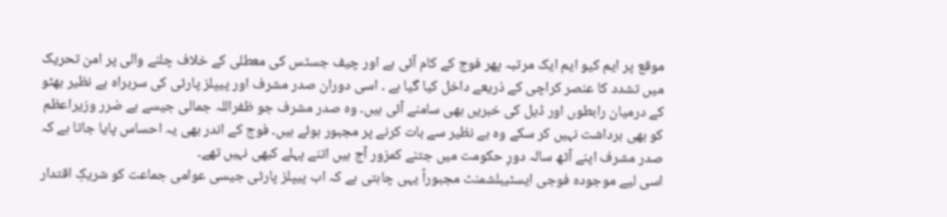موقع پر ایم کیو ایم ایک مرتبہ پھر فوج کے کام آئی ہے اور چیف جسٹس کی معطلی کے خلاف چلنے والی پر امن تحریک میں تشدد کا عنصر کراچی کے ذریعے داخل کیا گیا ہے ۔ اسی دوران صدر مشرف اور پیپلز پارٹی کی سربراہ بے نظیر بھٹو کے درمیان رابطوں اور ڈیل کی خبریں بھی سامنے آئی ہیں۔ وہ صدر مشرف جو ظفراللہ جمالی جیسے بے ضرر وزیراعظم کو بھی برداشت نہیں کر سکے وہ بے نظیر سے بات کرنے پر مجبور ہوئے ہیں۔ فوج کے اندر بھی یہ احساس پایا جاتا ہے کہ صدر مشرف اپنے آٹھ سالہ دورِ حکومت میں جتنے کمزور آج ہیں اتنے پہلے کبھی نہیں تھے۔
اسی لیے موجودہ فوجی ایسٹیبلشمنٹ مجبوراً یہی چاہتی ہے کہ اب پیپلز پارٹی جیسی عوامی جماعت کو شریکِ اقتدار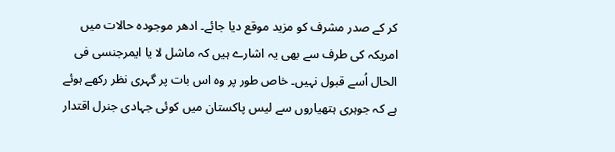کر کے صدر مشرف کو مزید موقع دیا جائے۔ ادھر موجودہ حالات میں امریکہ کی طرف سے بھی یہ اشارے ہیں کہ ماشل لا یا ایمرجنسی فی الحال اُسے قبول نہیں۔ خاص طور پر وہ اس بات پر گہری نظر رکھے ہوئے ہے کہ جوہری ہتھیاروں سے لیس پاکستان میں کوئی جہادی جنرل اقتدار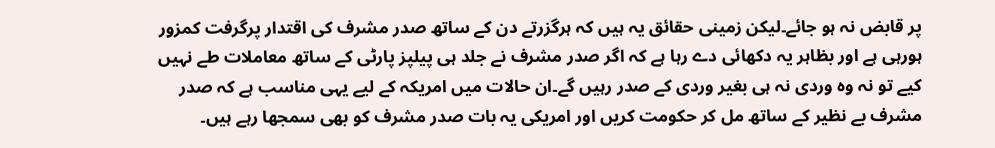پر قابض نہ ہو جائے۔لیکن زمینی حقائق یہ ہیں کہ ہرگزرتے دن کے ساتھ صدر مشرف کی اقتدار پرگرفت کمزور ہورہی ہے اور بظاہر یہ دکھائی دے رہا ہے کہ اگر صدر مشرف نے جلد ہی پیلپز پارٹی کے ساتھ معاملات طے نہیں کیے تو نہ وہ وردی نہ ہی بغیر وردی کے صدر رہیں گے۔ان حالات میں امریکہ کے لیے یہی مناسب ہے کہ صدر مشرف بے نظیر کے ساتھ مل کر حکومت کریں اور امریکی یہ بات صدر مشرف کو بھی سمجھا رہے ہیں۔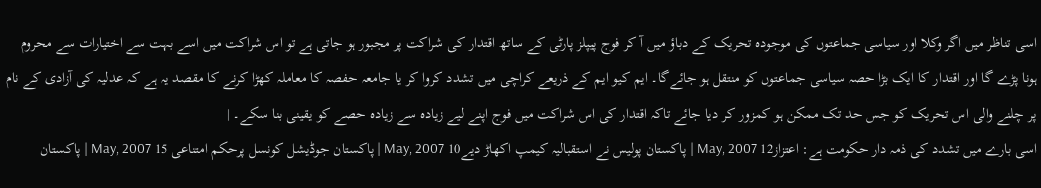اسی تناظر میں اگر وکلا اور سیاسی جماعتوں کی موجودہ تحریک کے دباؤ میں آ کر فوج پیپلز پارٹی کے ساتھ اقتدار کی شراکت پر مجبور ہو جاتی ہے تو اس شراکت میں اسے بہت سے اختیارات سے محروم ہونا پڑے گا اور اقتدار کا ایک بڑا حصہ سیاسی جماعتوں کو منتقل ہو جائےگا۔ ایم کیو ایم کے ذریعے کراچی میں تشدد کروا کر یا جامعہ حفصہ کا معاملہ کھڑا کرنے کا مقصد یہ ہے کہ عدلیہ کی آزادی کے نام پر چلنے والی اس تحریک کو جس حد تک ممکن ہو کمزور کر دیا جائے تاکہ اقتدار کی اس شراکت میں فوج اپنے لیے زیادہ سے زیادہ حصے کو یقینی بنا سکے۔ |
اسی بارے میں تشدد کی ذمہ دار حکومت ہے: اعتزاز12 May, 2007 | پاکستان پولیس نے استقبالیہ کیمپ اکھاڑ دیے10 May, 2007 | پاکستان جوڈیشل کونسل پرحکم امتناعی 15 May, 2007 | پاکستان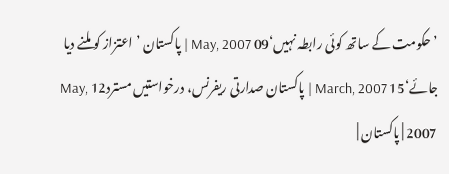’حکومت کے ساتھ کوئی رابطہ نہیں‘09 May, 2007 | پاکستان ’اعتزاز کو ملنے دیا جائے‘15 March, 2007 | پاکستان صدارتی ریفرنس، درخواستیں مسترد12 May, 2007 | پاکستان |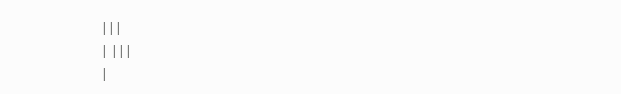|||
| |||
|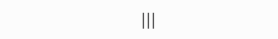|||